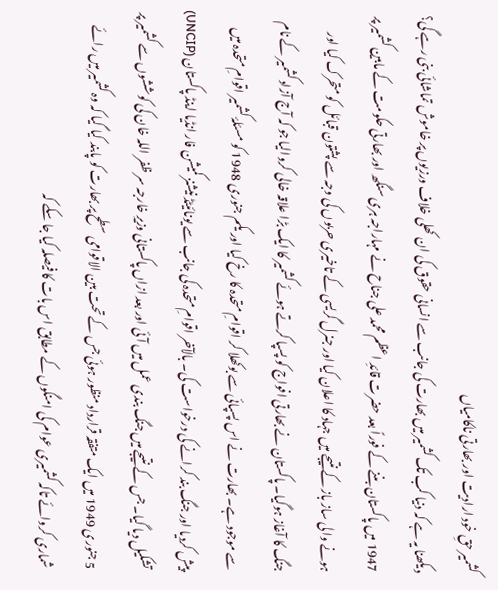کشمیر حقِ خود ارادیت اور بھارتی ناکامیاں
دیکھنا یہ ہے کہ دنیا کب تک کشمیر میں بھارت کی جانب سے انسانی حقوق کی ان کھلی خلاف ورزیوں پر خاموش تماشائی بنی رہے گی؟
1947 میں پاکستان بننے کے فوراً بعد حضرت قائدِ اعظم محمد علی جناح نے مہاراجہ ہری سنگھ اور بھارتی حکومت کے مابین کشمیر پر ہونے والی ساز باز کے نتیجے میں جہاد کا اعلان کیا اور جنرل گریسی کے تاخیری حربوں کی وجہ سے پشتون قبائل کو متحرک کیا اور جنگ کا آغاز ہوگیا۔ پاکستان نے بھارتی افواج کو پسپا کرتے ہوئے کشمیر کا ایک بڑا علاقہ خالی کروالیا جو کہ آج آزاد کشمیر کے نام سے موجود ہے۔ بھارت نے اس پسپائی سے بوکھلا کر اقوامِ متحدہ کا رخ کیا اور یکم جنوری 1948 کو مسئلۂ کشمیر اقوامِ متحدہ میں پیش کردیا اور جنگ بند کرانے کی درخواست کی۔ بالآخر اقوامِ متحدہ کی جانب سے یونائیٹڈ نیشنز کمیشن فار انڈیا اینڈ پاکستان (UNCIP) تشکیل دیا گیا۔ جس کے نتیجے میں جنگ بندی عمل میں آئی اور بعد ازاں پاکستانی وزیرِ خارجہ سر ظفر اللہ خان کی کوششوں سے کشمیر پر 5 جنوری 1949 میں ایک متفقہ قرارداد منظور ہوئی جس کے تحت بین الاقوامی سطح پر بھارت کو پابند کیا گیا کہ وہ کشمیر میں رائے شماری کروائے تاکہ کشمیری عوام کی امنگوں کے مطابق اس بات کا فیصلہ کیا جا سکے کہ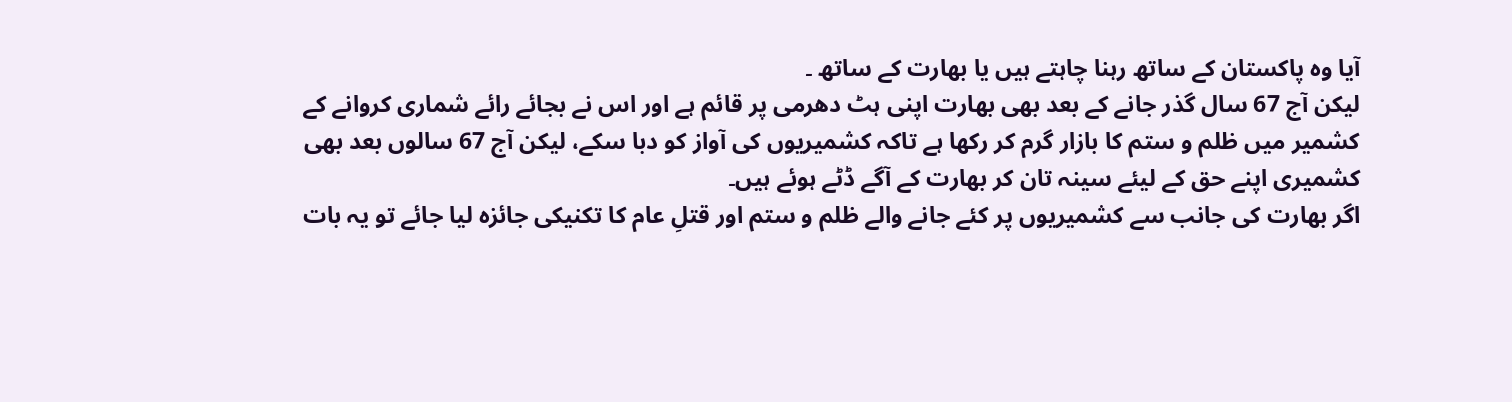آیا وہ پاکستان کے ساتھ رہنا چاہتے ہیں یا بھارت کے ساتھ ۔
لیکن آج 67 سال گذر جانے کے بعد بھی بھارت اپنی ہٹ دھرمی پر قائم ہے اور اس نے بجائے رائے شماری کروانے کے کشمیر میں ظلم و ستم کا بازار گرم کر رکھا ہے تاکہ کشمیریوں کی آواز کو دبا سکے، لیکن آج 67 سالوں بعد بھی کشمیری اپنے حق کے لیئے سینہ تان کر بھارت کے آگے ڈٹے ہوئے ہیں۔
اگر بھارت کی جانب سے کشمیریوں پر کئے جانے والے ظلم و ستم اور قتلِ عام کا تکنیکی جائزہ لیا جائے تو یہ بات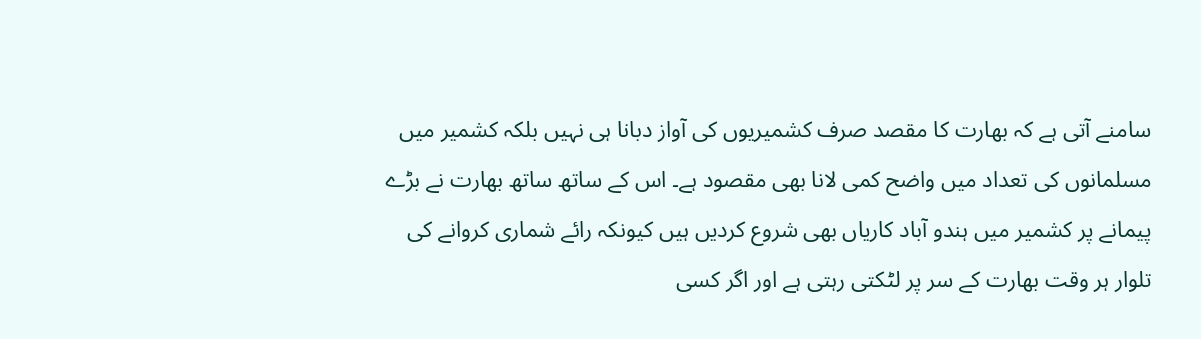سامنے آتی ہے کہ بھارت کا مقصد صرف کشمیریوں کی آواز دبانا ہی نہیں بلکہ کشمیر میں مسلمانوں کی تعداد میں واضح کمی لانا بھی مقصود ہے۔ اس کے ساتھ ساتھ بھارت نے بڑے پیمانے پر کشمیر میں ہندو آباد کاریاں بھی شروع کردیں ہیں کیونکہ رائے شماری کروانے کی تلوار ہر وقت بھارت کے سر پر لٹکتی رہتی ہے اور اگر کسی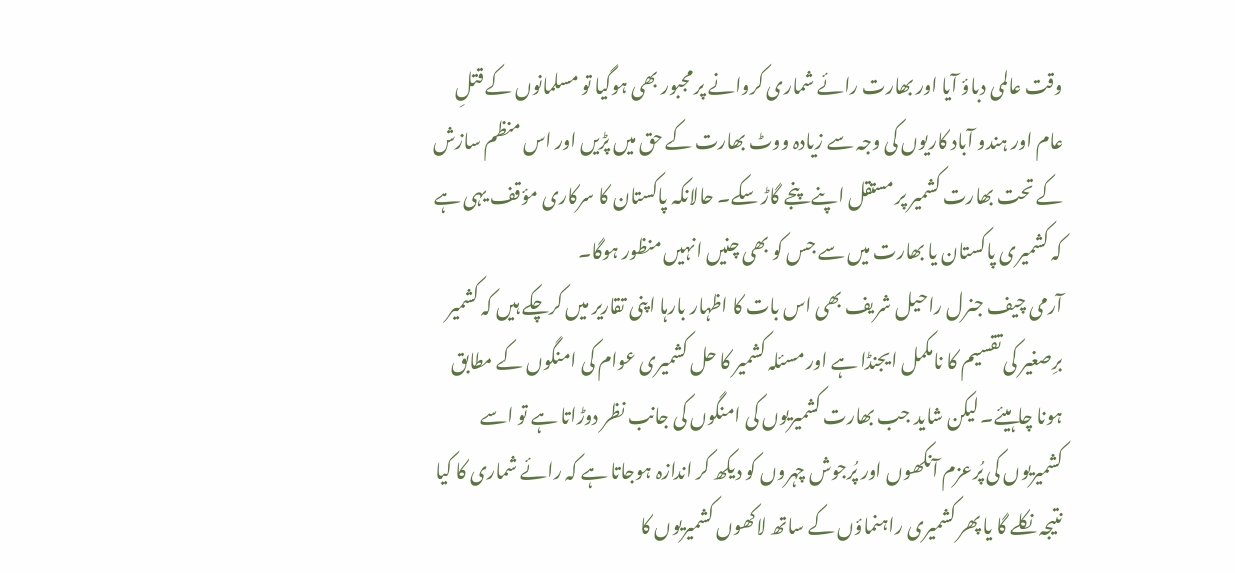وقت عالمی دباؤ آیا اور بھارت رائے شماری کروانے پر مجبور بھی ہوگیا تو مسلمانوں کے قتلِ عام اور ہندو آباد کاریوں کی وجہ سے زیادہ ووٹ بھارت کے حق میں پڑیں اور اس منظم سازش کے تحت بھارت کشمیر پر مستقل اپنے پنجے گاڑ سکے۔ حالانکہ پاکستان کا سرکاری مؤقف یہی ہے کہ کشمیری پاکستان یا بھارت میں سے جس کو بھی چنیں انہیں منظور ہوگا۔
آرمی چیف جنرل راحیل شریف بھی اس بات کا اظہار بارہا اپنی تقاریر میں کرچکے ہیں کہ کشمیر برِصغیر کی تقسیم کا نامکمل ایجنڈا ہے اور مسئلہ کشمیر کا حل کشمیری عوام کی امنگوں کے مطابق ہونا چاہیئے۔ لیکن شاید جب بھارت کشمیریوں کی امنگوں کی جانب نظر دوڑاتا ہے تو اسے کشمیریوں کی پُرعزم آنکھوں اور پُرجوش چہروں کو دیکھ کر اندازہ ہوجاتا ہے کہ رائے شماری کا کیا نتیجہ نکلے گا یا پھر کشمیری راہنماؤں کے ساتھ لاکھوں کشمیریوں کا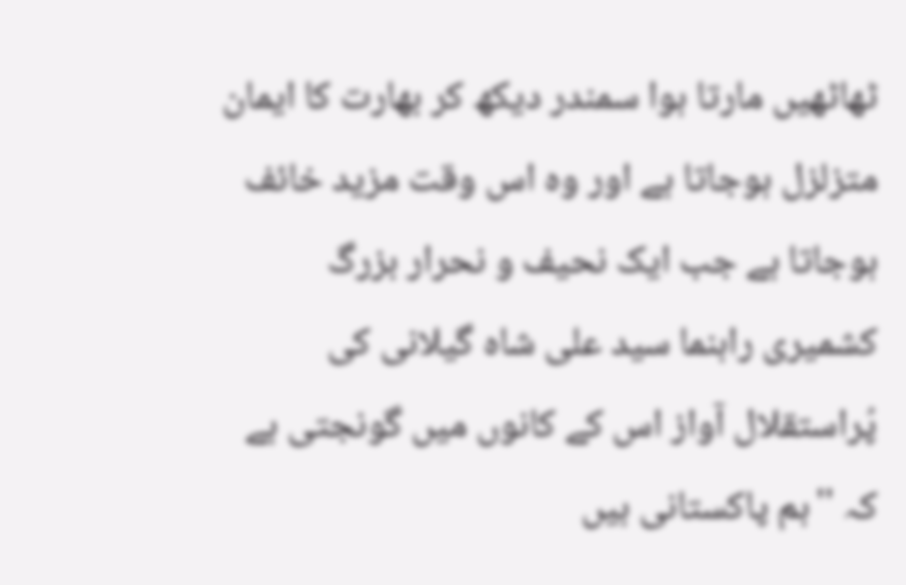ٹھاٹھیں مارتا ہوا سمندر دیکھ کر بھارت کا ایمان متزلزل ہوجاتا ہے اور وہ اس وقت مزید خائف ہوجاتا ہے جب ایک نحیف و نحرار بزرگ کشمیری راہنما سید علی شاہ گیلانی کی پُراستقلال آواز اس کے کانوں میں گونجتی ہے کہ ''ہم پاکستانی ہیں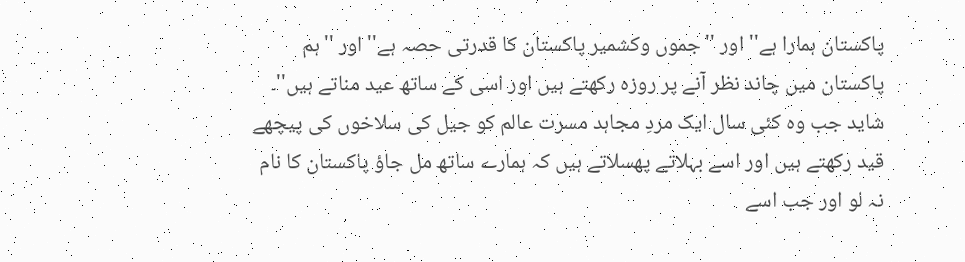پاکستان ہمارا ہے'' اور ''جموں وکشمیر پاکستان کا قدرتی حصہ ہے'' اور ''ہم پاکستان میں چاند نظر آنے پر روزہ رکھتے ہیں اور اسی کے ساتھ عید مناتے ہیں''۔
شاید جب وہ کئی سال ایک مردِ مجاہد مسرت عالم کو جیل کی سلاخوں کی پیچھے قید رکھتے ہیں اور اسے بہلاتے پھسلاتے ہیں کہ ہمارے ساتھ مل جاؤ پاکستان کا نام نہ لو اور جب اسے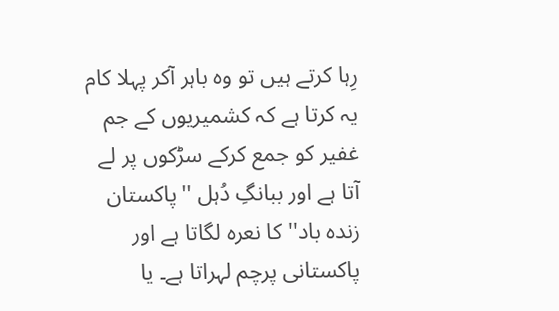رِہا کرتے ہیں تو وہ باہر آکر پہلا کام یہ کرتا ہے کہ کشمیریوں کے جم غفیر کو جمع کرکے سڑکوں پر لے آتا ہے اور ببانگِ دُہل ''پاکستان زندہ باد'' کا نعرہ لگاتا ہے اور پاکستانی پرچم لہراتا ہے۔ یا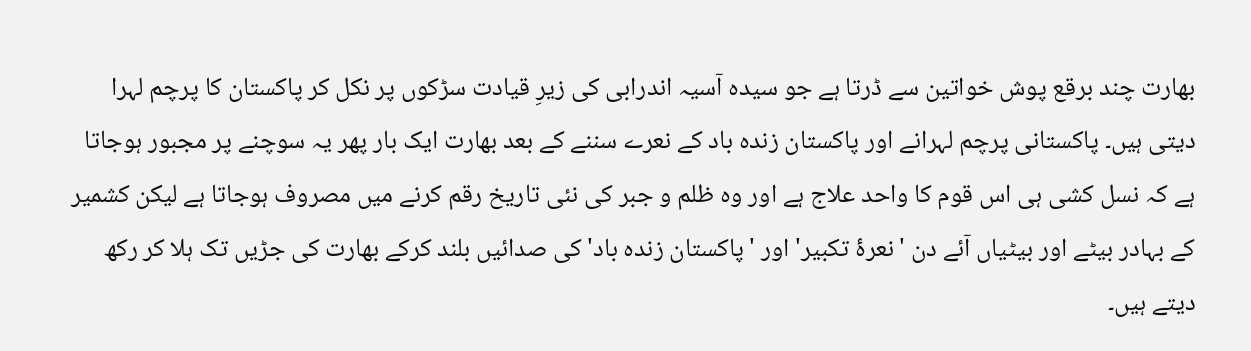بھارت چند برقع پوش خواتین سے ڈرتا ہے جو سیدہ آسیہ اندرابی کی زیرِ قیادت سڑکوں پر نکل کر پاکستان کا پرچم لہرا دیتی ہیں۔ پاکستانی پرچم لہرانے اور پاکستان زندہ باد کے نعرے سننے کے بعد بھارت ایک بار پھر یہ سوچنے پر مجبور ہوجاتا ہے کہ نسل کشی ہی اس قوم کا واحد علاج ہے اور وہ ظلم و جبر کی نئی تاریخ رقم کرنے میں مصروف ہوجاتا ہے لیکن کشمیر کے بہادر بیٹے اور بیٹیاں آئے دن 'نعرۂ تکبیر' اور 'پاکستان زندہ باد' کی صدائیں بلند کرکے بھارت کی جڑیں تک ہلا کر رکھ دیتے ہیں۔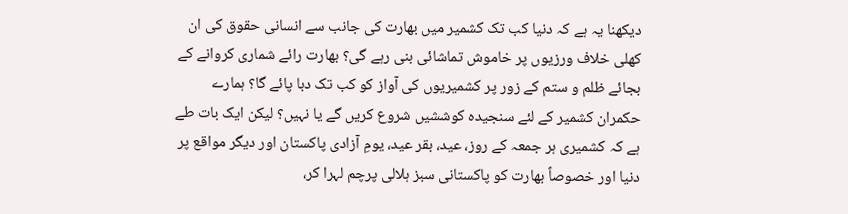دیکھنا یہ ہے کہ دنیا کب تک کشمیر میں بھارت کی جانب سے انسانی حقوق کی ان کھلی خلاف ورزیوں پر خاموش تماشائی بنی رہے گی؟ بھارت رائے شماری کروانے کے بجائے ظلم و ستم کے زور پر کشمیریوں کی آواز کو کب تک دبا پائے گا؟ ہمارے حکمران کشمیر کے لئے سنجیدہ کوششیں شروع کریں گے یا نہیں؟ لیکن ایک بات طے ہے کہ کشمیری ہر جمعہ کے روز، عید، بقر عید، یومِ آزادی پاکستان اور دیگر مواقع پر دنیا اور خصوصاً بھارت کو پاکستانی سبز ہلالی پرچم لہرا کر،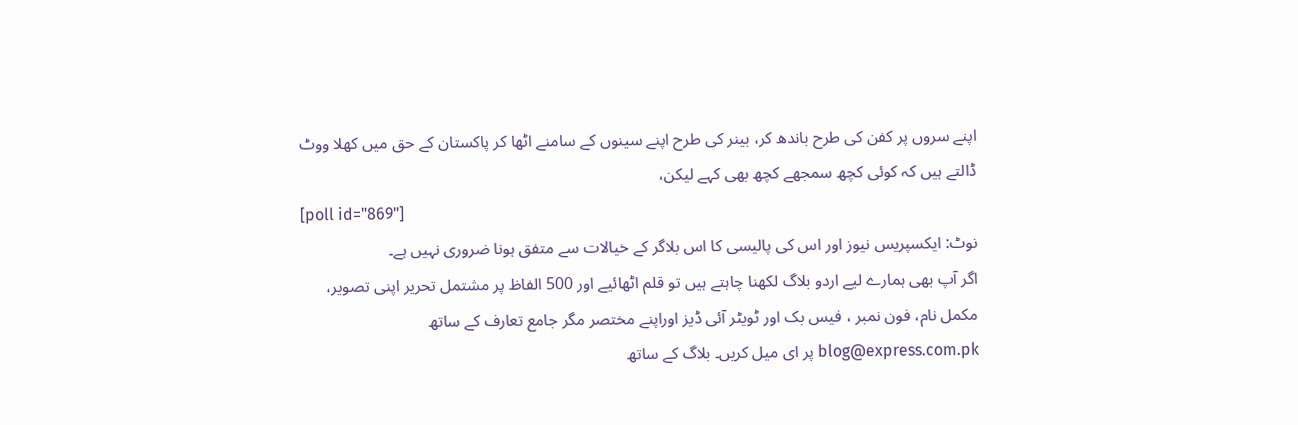اپنے سروں پر کفن کی طرح باندھ کر، بینر کی طرح اپنے سینوں کے سامنے اٹھا کر پاکستان کے حق میں کھلا ووٹ ڈالتے ہیں کہ کوئی کچھ سمجھے کچھ بھی کہے لیکن،
[poll id="869"]
نوٹ: ایکسپریس نیوز اور اس کی پالیسی کا اس بلاگر کے خیالات سے متفق ہونا ضروری نہیں ہے۔
اگر آپ بھی ہمارے لیے اردو بلاگ لکھنا چاہتے ہیں تو قلم اٹھائیے اور 500 الفاظ پر مشتمل تحریر اپنی تصویر، مکمل نام، فون نمبر ، فیس بک اور ٹویٹر آئی ڈیز اوراپنے مختصر مگر جامع تعارف کے ساتھ blog@express.com.pk پر ای میل کریں۔ بلاگ کے ساتھ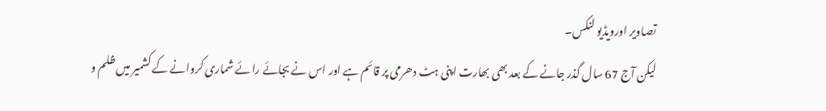تصاویر اورویڈیو لنکس۔
لیکن آج 67 سال گذر جانے کے بعد بھی بھارت اپنی ہٹ دھرمی پر قائم ہے اور اس نے بجائے رائے شماری کروانے کے کشمیر میں ظلم و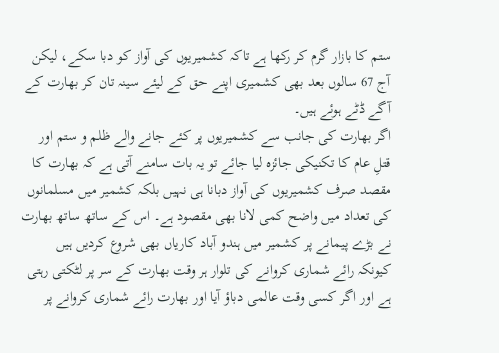ستم کا بازار گرم کر رکھا ہے تاکہ کشمیریوں کی آواز کو دبا سکے، لیکن آج 67 سالوں بعد بھی کشمیری اپنے حق کے لیئے سینہ تان کر بھارت کے آگے ڈٹے ہوئے ہیں۔
اگر بھارت کی جانب سے کشمیریوں پر کئے جانے والے ظلم و ستم اور قتلِ عام کا تکنیکی جائزہ لیا جائے تو یہ بات سامنے آتی ہے کہ بھارت کا مقصد صرف کشمیریوں کی آواز دبانا ہی نہیں بلکہ کشمیر میں مسلمانوں کی تعداد میں واضح کمی لانا بھی مقصود ہے۔ اس کے ساتھ ساتھ بھارت نے بڑے پیمانے پر کشمیر میں ہندو آباد کاریاں بھی شروع کردیں ہیں کیونکہ رائے شماری کروانے کی تلوار ہر وقت بھارت کے سر پر لٹکتی رہتی ہے اور اگر کسی وقت عالمی دباؤ آیا اور بھارت رائے شماری کروانے پر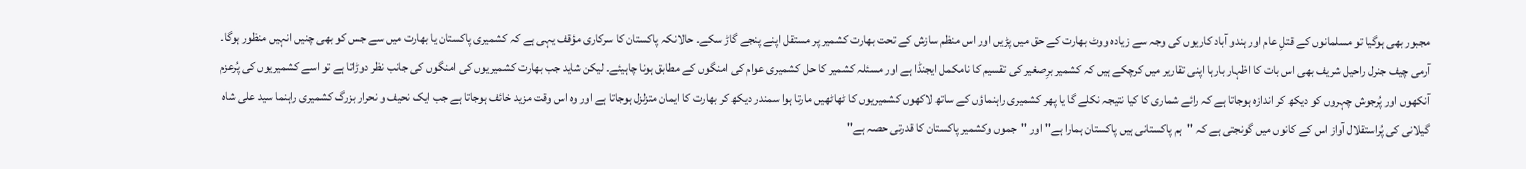مجبور بھی ہوگیا تو مسلمانوں کے قتلِ عام اور ہندو آباد کاریوں کی وجہ سے زیادہ ووٹ بھارت کے حق میں پڑیں اور اس منظم سازش کے تحت بھارت کشمیر پر مستقل اپنے پنجے گاڑ سکے۔ حالانکہ پاکستان کا سرکاری مؤقف یہی ہے کہ کشمیری پاکستان یا بھارت میں سے جس کو بھی چنیں انہیں منظور ہوگا۔
آرمی چیف جنرل راحیل شریف بھی اس بات کا اظہار بارہا اپنی تقاریر میں کرچکے ہیں کہ کشمیر برِصغیر کی تقسیم کا نامکمل ایجنڈا ہے اور مسئلہ کشمیر کا حل کشمیری عوام کی امنگوں کے مطابق ہونا چاہیئے۔ لیکن شاید جب بھارت کشمیریوں کی امنگوں کی جانب نظر دوڑاتا ہے تو اسے کشمیریوں کی پُرعزم آنکھوں اور پُرجوش چہروں کو دیکھ کر اندازہ ہوجاتا ہے کہ رائے شماری کا کیا نتیجہ نکلے گا یا پھر کشمیری راہنماؤں کے ساتھ لاکھوں کشمیریوں کا ٹھاٹھیں مارتا ہوا سمندر دیکھ کر بھارت کا ایمان متزلزل ہوجاتا ہے اور وہ اس وقت مزید خائف ہوجاتا ہے جب ایک نحیف و نحرار بزرگ کشمیری راہنما سید علی شاہ گیلانی کی پُراستقلال آواز اس کے کانوں میں گونجتی ہے کہ ''ہم پاکستانی ہیں پاکستان ہمارا ہے'' اور ''جموں وکشمیر پاکستان کا قدرتی حصہ ہے''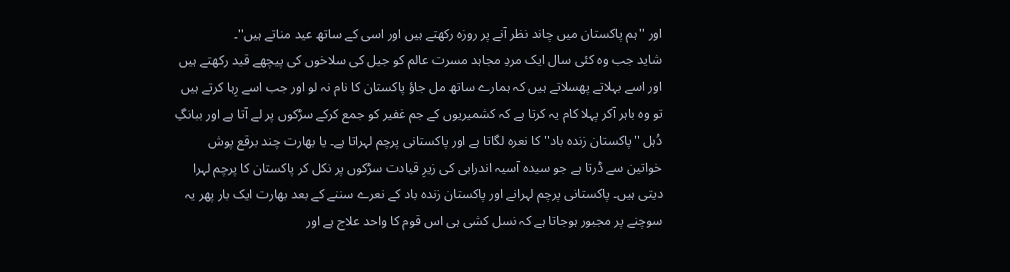اور ''ہم پاکستان میں چاند نظر آنے پر روزہ رکھتے ہیں اور اسی کے ساتھ عید مناتے ہیں''۔
شاید جب وہ کئی سال ایک مردِ مجاہد مسرت عالم کو جیل کی سلاخوں کی پیچھے قید رکھتے ہیں اور اسے بہلاتے پھسلاتے ہیں کہ ہمارے ساتھ مل جاؤ پاکستان کا نام نہ لو اور جب اسے رِہا کرتے ہیں تو وہ باہر آکر پہلا کام یہ کرتا ہے کہ کشمیریوں کے جم غفیر کو جمع کرکے سڑکوں پر لے آتا ہے اور ببانگِ دُہل ''پاکستان زندہ باد'' کا نعرہ لگاتا ہے اور پاکستانی پرچم لہراتا ہے۔ یا بھارت چند برقع پوش خواتین سے ڈرتا ہے جو سیدہ آسیہ اندرابی کی زیرِ قیادت سڑکوں پر نکل کر پاکستان کا پرچم لہرا دیتی ہیں۔ پاکستانی پرچم لہرانے اور پاکستان زندہ باد کے نعرے سننے کے بعد بھارت ایک بار پھر یہ سوچنے پر مجبور ہوجاتا ہے کہ نسل کشی ہی اس قوم کا واحد علاج ہے اور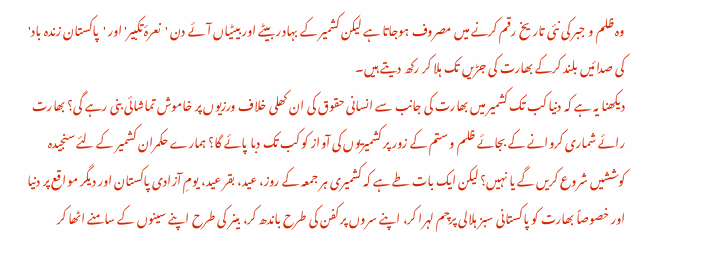وہ ظلم و جبر کی نئی تاریخ رقم کرنے میں مصروف ہوجاتا ہے لیکن کشمیر کے بہادر بیٹے اور بیٹیاں آئے دن 'نعرۂ تکبیر' اور 'پاکستان زندہ باد' کی صدائیں بلند کرکے بھارت کی جڑیں تک ہلا کر رکھ دیتے ہیں۔
دیکھنا یہ ہے کہ دنیا کب تک کشمیر میں بھارت کی جانب سے انسانی حقوق کی ان کھلی خلاف ورزیوں پر خاموش تماشائی بنی رہے گی؟ بھارت رائے شماری کروانے کے بجائے ظلم و ستم کے زور پر کشمیریوں کی آواز کو کب تک دبا پائے گا؟ ہمارے حکمران کشمیر کے لئے سنجیدہ کوششیں شروع کریں گے یا نہیں؟ لیکن ایک بات طے ہے کہ کشمیری ہر جمعہ کے روز، عید، بقر عید، یومِ آزادی پاکستان اور دیگر مواقع پر دنیا اور خصوصاً بھارت کو پاکستانی سبز ہلالی پرچم لہرا کر، اپنے سروں پر کفن کی طرح باندھ کر، بینر کی طرح اپنے سینوں کے سامنے اٹھا کر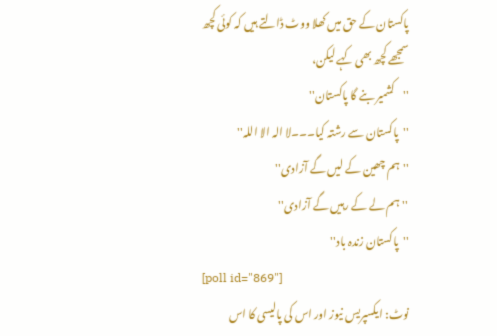پاکستان کے حق میں کھلا ووٹ ڈالتے ہیں کہ کوئی کچھ سمجھے کچھ بھی کہے لیکن،
''کشمیر بنے گا پاکستان''
''پاکستان سے رشتہ کیا۔۔۔لا الہ الا اللہ''
''ہم چھین کے لیں گے آزادی''
''ہم لے کے رہیں گے آزادی''
''پاکستان زندہ باد''
[poll id="869"]
نوٹ: ایکسپریس نیوز اور اس کی پالیسی کا اس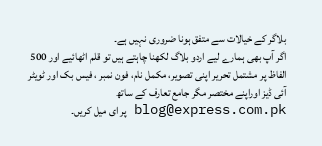بلاگر کے خیالات سے متفق ہونا ضروری نہیں ہے۔
اگر آپ بھی ہمارے لیے اردو بلاگ لکھنا چاہتے ہیں تو قلم اٹھائیے اور 500 الفاظ پر مشتمل تحریر اپنی تصویر، مکمل نام، فون نمبر ، فیس بک اور ٹویٹر آئی ڈیز اوراپنے مختصر مگر جامع تعارف کے ساتھ blog@express.com.pk پر ای میل کریں۔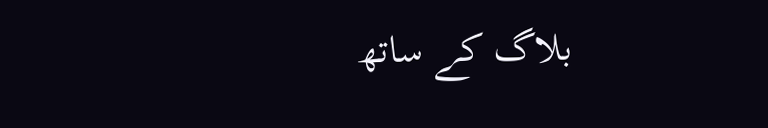بلاگ کے ساتھ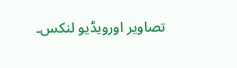تصاویر اورویڈیو لنکس۔